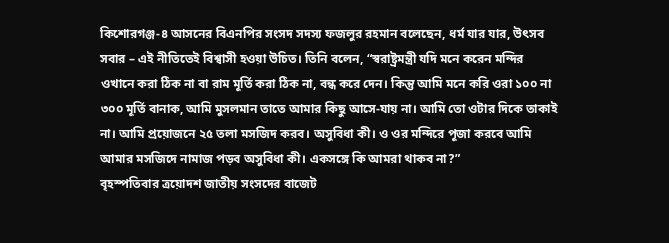কিশোরগঞ্জ-৪ আসনের বিএনপির সংসদ সদস্য ফজলুর রহমান বলেছেন, ধর্ম যার যার, উৎসব সবার – এই নীতিতেই বিশ্বাসী হওয়া উচিত। তিনি বলেন, “স্বরাষ্ট্রমন্ত্রী যদি মনে করেন মন্দির ওখানে করা ঠিক না বা রাম মূর্তি করা ঠিক না, বন্ধ করে দেন। কিন্তু আমি মনে করি ওরা ১০০ না ৩০০ মূর্তি বানাক, আমি মুসলমান তাতে আমার কিছু আসে-যায় না। আমি তো ওটার দিকে তাকাই না। আমি প্রয়োজনে ২৫ তলা মসজিদ করব। অসুবিধা কী। ও ওর মন্দিরে পূজা করবে আমি আমার মসজিদে নামাজ পড়ব অসুবিধা কী। একসঙ্গে কি আমরা থাকব না?”
বৃহস্পতিবার ত্রয়োদশ জাতীয় সংসদের বাজেট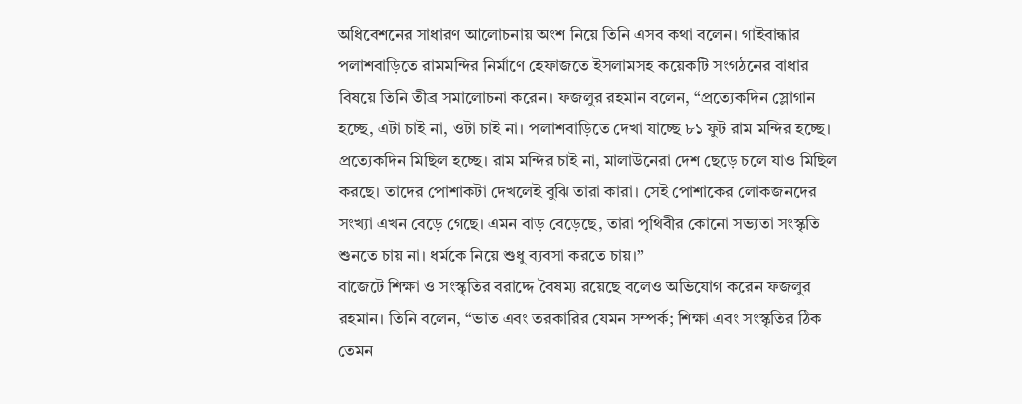অধিবেশনের সাধারণ আলোচনায় অংশ নিয়ে তিনি এসব কথা বলেন। গাইবান্ধার পলাশবাড়িতে রামমন্দির নির্মাণে হেফাজতে ইসলামসহ কয়েকটি সংগঠনের বাধার বিষয়ে তিনি তীব্র সমালোচনা করেন। ফজলুর রহমান বলেন, “প্রত্যেকদিন স্লোগান হচ্ছে, এটা চাই না, ওটা চাই না। পলাশবাড়িতে দেখা যাচ্ছে ৮১ ফুট রাম মন্দির হচ্ছে। প্রত্যেকদিন মিছিল হচ্ছে। রাম মন্দির চাই না, মালাউনেরা দেশ ছেড়ে চলে যাও মিছিল করছে। তাদের পোশাকটা দেখলেই বুঝি তারা কারা। সেই পোশাকের লোকজনদের সংখ্যা এখন বেড়ে গেছে। এমন বাড় বেড়েছে, তারা পৃথিবীর কোনো সভ্যতা সংস্কৃতি শুনতে চায় না। ধর্মকে নিয়ে শুধু ব্যবসা করতে চায়।”
বাজেটে শিক্ষা ও সংস্কৃতির বরাদ্দে বৈষম্য রয়েছে বলেও অভিযোগ করেন ফজলুর রহমান। তিনি বলেন, “ভাত এবং তরকারির যেমন সম্পর্ক; শিক্ষা এবং সংস্কৃতির ঠিক তেমন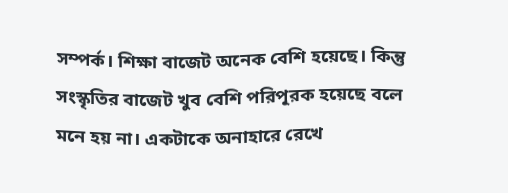সম্পর্ক। শিক্ষা বাজেট অনেক বেশি হয়েছে। কিন্তু সংস্কৃতির বাজেট খুব বেশি পরিপূরক হয়েছে বলে মনে হয় না। একটাকে অনাহারে রেখে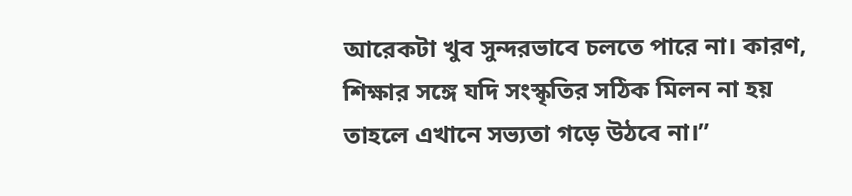আরেকটা খুব সুন্দরভাবে চলতে পারে না। কারণ, শিক্ষার সঙ্গে যদি সংস্কৃতির সঠিক মিলন না হয় তাহলে এখানে সভ্যতা গড়ে উঠবে না।”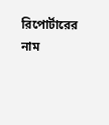রিপোর্টারের নাম